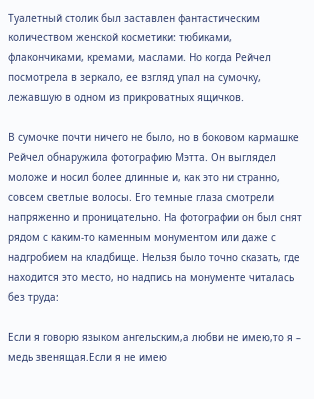Туалетный столик был заставлен фантастическим количеством женской косметики: тюбиками, флакончиками, кремами, маслами. Но когда Рейчел посмотрела в зеркало, ее взгляд упал на сумочку, лежавшую в одном из прикроватных ящичков.

В сумочке почти ничего не было, но в боковом кармашке Рейчел обнаружила фотографию Мэтта. Он выглядел моложе и носил более длинные и, как это ни странно, совсем светлые волосы. Его темные глаза смотрели напряженно и проницательно. На фотографии он был снят рядом с каким-то каменным монументом или даже с надгробием на кладбище. Нельзя было точно сказать, где находится это место, но надпись на монументе читалась без труда:

Если я говорю языком ангельским,а любви не имею,то я – медь звенящая.Если я не имею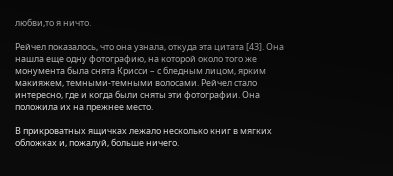любви,то я ничто.

Рейчел показалось, что она узнала, откуда эта цитата [43]. Она нашла еще одну фотографию, на которой около того же монумента была снята Крисси – с бледным лицом, ярким макияжем, темными-темными волосами. Рейчел стало интересно, где и когда были сняты эти фотографии. Она положила их на прежнее место.

В прикроватных ящичках лежало несколько книг в мягких обложках и, пожалуй, больше ничего.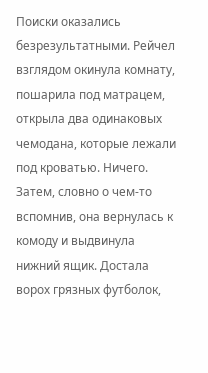Поиски оказались безрезультатными. Рейчел взглядом окинула комнату, пошарила под матрацем, открыла два одинаковых чемодана, которые лежали под кроватью. Ничего. Затем, словно о чем-то вспомнив, она вернулась к комоду и выдвинула нижний ящик. Достала ворох грязных футболок,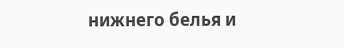нижнего белья и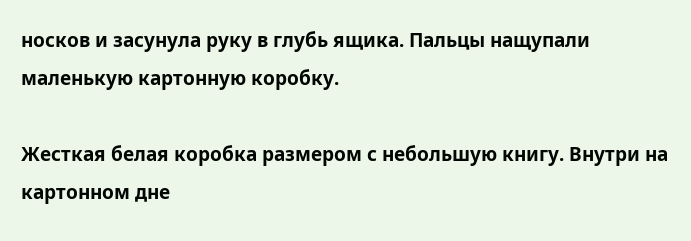носков и засунула руку в глубь ящика. Пальцы нащупали маленькую картонную коробку.

Жесткая белая коробка размером с небольшую книгу. Внутри на картонном дне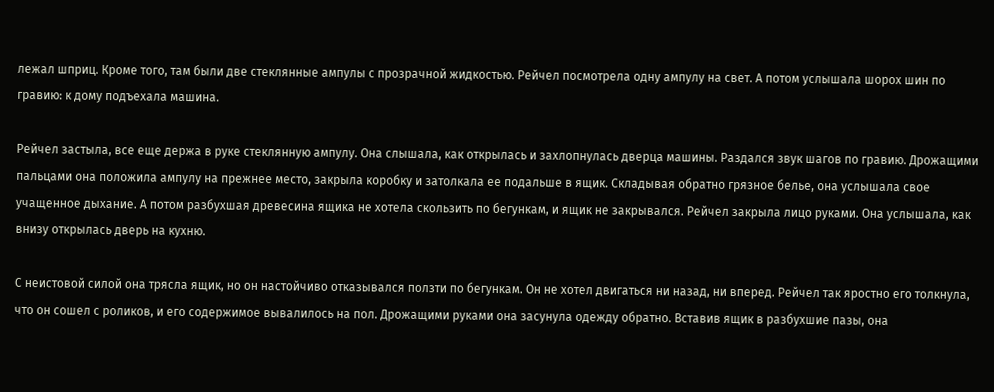лежал шприц. Кроме того, там были две стеклянные ампулы с прозрачной жидкостью. Рейчел посмотрела одну ампулу на свет. А потом услышала шорох шин по гравию: к дому подъехала машина.

Рейчел застыла, все еще держа в руке стеклянную ампулу. Она слышала, как открылась и захлопнулась дверца машины. Раздался звук шагов по гравию. Дрожащими пальцами она положила ампулу на прежнее место, закрыла коробку и затолкала ее подальше в ящик. Складывая обратно грязное белье, она услышала свое учащенное дыхание. А потом разбухшая древесина ящика не хотела скользить по бегункам, и ящик не закрывался. Рейчел закрыла лицо руками. Она услышала, как внизу открылась дверь на кухню.

С неистовой силой она трясла ящик, но он настойчиво отказывался ползти по бегункам. Он не хотел двигаться ни назад, ни вперед. Рейчел так яростно его толкнула, что он сошел с роликов, и его содержимое вывалилось на пол. Дрожащими руками она засунула одежду обратно. Вставив ящик в разбухшие пазы, она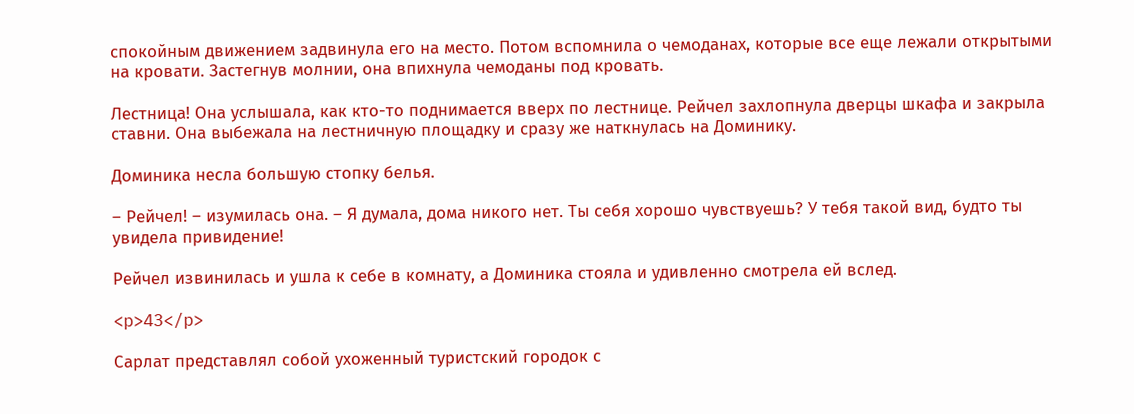спокойным движением задвинула его на место. Потом вспомнила о чемоданах, которые все еще лежали открытыми на кровати. Застегнув молнии, она впихнула чемоданы под кровать.

Лестница! Она услышала, как кто-то поднимается вверх по лестнице. Рейчел захлопнула дверцы шкафа и закрыла ставни. Она выбежала на лестничную площадку и сразу же наткнулась на Доминику.

Доминика несла большую стопку белья.

– Рейчел! – изумилась она. – Я думала, дома никого нет. Ты себя хорошо чувствуешь? У тебя такой вид, будто ты увидела привидение!

Рейчел извинилась и ушла к себе в комнату, а Доминика стояла и удивленно смотрела ей вслед.

<p>43</p>

Сарлат представлял собой ухоженный туристский городок с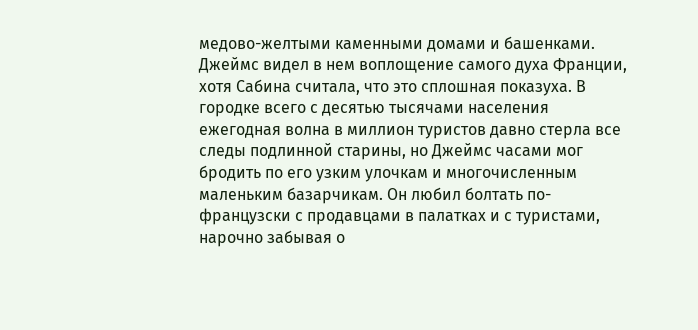медово-желтыми каменными домами и башенками. Джеймс видел в нем воплощение самого духа Франции, хотя Сабина считала, что это сплошная показуха. В городке всего с десятью тысячами населения ежегодная волна в миллион туристов давно стерла все следы подлинной старины, но Джеймс часами мог бродить по его узким улочкам и многочисленным маленьким базарчикам. Он любил болтать по-французски с продавцами в палатках и с туристами, нарочно забывая о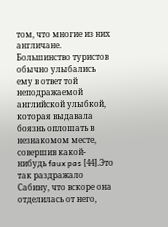том, что многие из них англичане. Большинство туристов обычно улыбались ему в ответ той неподражаемой английской улыбкой, которая выдавала боязнь оплошать в незнакомом месте, совершив какой-нибудь faux pas [44].Это так раздражало Сабину, что вскоре она отделилась от него,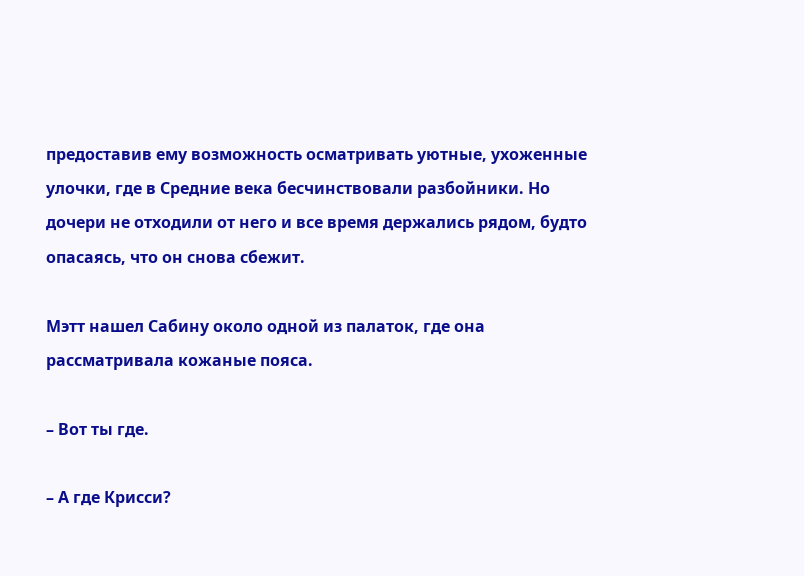предоставив ему возможность осматривать уютные, ухоженные улочки, где в Средние века бесчинствовали разбойники. Но дочери не отходили от него и все время держались рядом, будто опасаясь, что он снова сбежит.

Мэтт нашел Сабину около одной из палаток, где она рассматривала кожаные пояса.

– Вот ты где.

– А где Крисси?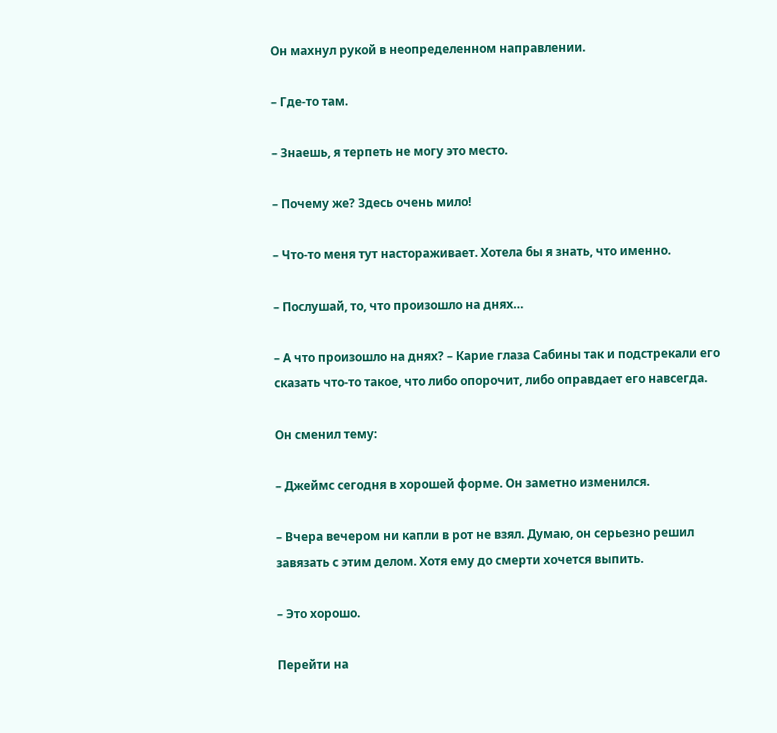Он махнул рукой в неопределенном направлении.

– Где-то там.

– Знаешь, я терпеть не могу это место.

– Почему же? Здесь очень мило!

– Что-то меня тут настораживает. Хотела бы я знать, что именно.

– Послушай, то, что произошло на днях…

– А что произошло на днях? – Карие глаза Сабины так и подстрекали его сказать что-то такое, что либо опорочит, либо оправдает его навсегда.

Он сменил тему:

– Джеймс сегодня в хорошей форме. Он заметно изменился.

– Вчера вечером ни капли в рот не взял. Думаю, он серьезно решил завязать с этим делом. Хотя ему до смерти хочется выпить.

– Это хорошо.

Перейти на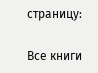страницу:

Все книги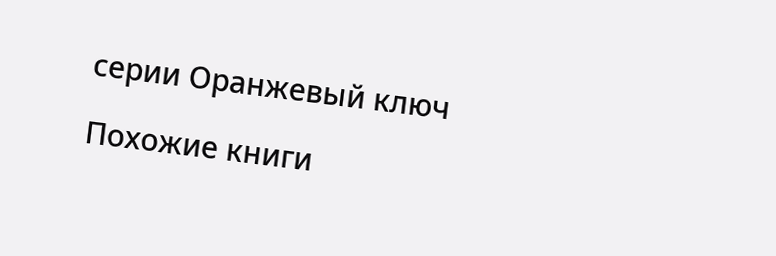серии Оранжевый ключ

Похожие книги